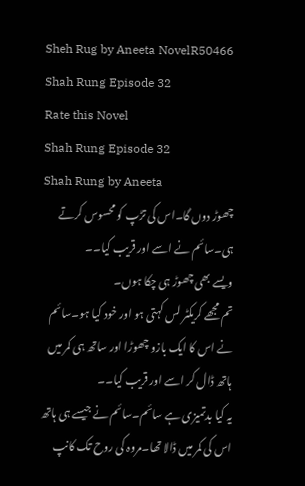Sheh Rug by Aneeta NovelR50466 Shah Rung Episode 32
Rate this Novel
Shah Rung Episode 32
Shah Rung by Aneeta
چھوڑ دوں گا۔اس کی تڑپ کو محسوس کرتے ہی۔سائم نے اسے اور قریب کیا۔۔
ویسے بھی چھوڑ ہی چکا ہوں۔
تم مجھے کریکٹر لس کہتی ہو اور خود کیا ہو۔سائم نے اس کا ایک بازو چھوڑا اور ساتھ ہی کمر میں ہاتھ ڈال کر اسے اور قریب کیا۔۔
یہ کیا بدتمیزی ہے سائم۔سائم نے جیسے ہی ہاتھ اس کی کمر میں ڈالا تھا۔مروہ کی روح تک کانپ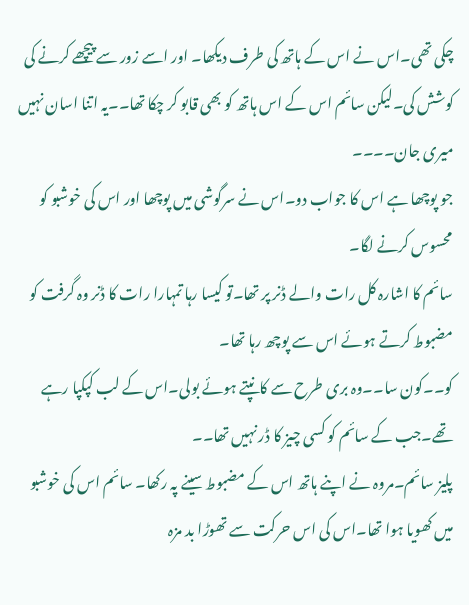چکی تھی۔اس نے اس کے ہاتھ کی طرف دیکھا۔ اور اسے زور سے پیچھے کرنے کی کوشش کی۔لیکن سائم اس کے اس ہاتھ کو بھی قابو کر چکا تھا۔۔یہ اتنا اسان نہیں میری جان۔۔۔۔
جو پوچھا ہے اس کا جواب دو۔اس نے سرگوشی میں پوچھا اور اس کی خوشبو کو محسوس کرنے لگا۔
سائم کا اشارہ کل رات والے ڈنر پر تھا۔تو کیسا رہا تمہارا رات کا ڈنر وہ گرفت کو مضبوط کرتے ہوئے اس سے پوچھ رہا تھا۔
کو۔۔کون سا۔۔وہ بری طرح سے کانپتے ہوئے بولی۔اس کے لب کپکپا رہے تھے۔جب کے سائم کو کسی چیز کا ڈر نہیں تھا۔۔
پلیز سائم۔مروہ نے اپنے ہاتھ اس کے مضبوط سینے پہ رکھا۔ سائم اس کی خوشبو میں کھویا ہوا تھا۔اس کی اس حرکت سے تھوڑا بد مزہ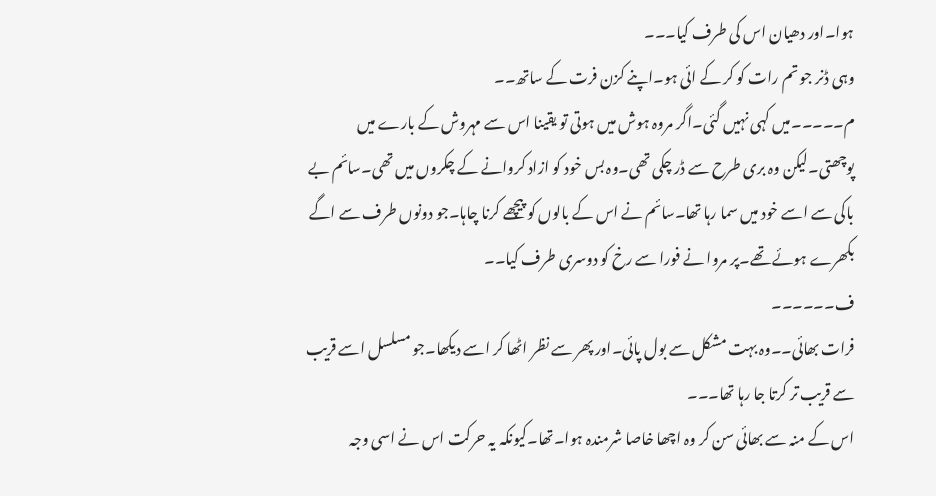ہوا۔اور دھیان اس کی طرف کیا۔۔۔
وہی ڈنر جو تم رات کو کر کے ائی ہو۔اپنے کزن فرت کے ساتھ۔۔
م۔۔۔۔۔میں کہی نہیں گئی۔اگر مروہ ہوش میں ہوتی تو یقینا اس سے مہروش کے بارے میں پوچھتی۔لیکن وہ بری طرح سے ڈر چکی تھی۔وہ بس خود کو ازاد کروانے کے چکروں میں تھی۔سائم بے باکی سے اسے خود میں سما رہا تھا۔سائم نے اس کے بالوں کو پیچھے کرنا چاہا۔جو دونوں طرف سے اگے بکھرے ہوئے تھے۔پر مروا نے فورا سے رخ کو دوسری طرف کیا۔۔
ف۔۔۔۔۔۔
فرات بھائی۔۔وہ بہت مشکل سے بول پائی۔اور پھر سے نظر اٹھا کر اسے دیکھا۔جو مسلسل اسے قریب سے قریب تر کرتا جا رہا تھا۔۔۔
اس کے منہ سے بھائی سن کر وہ اچھا خاصا شرمندہ ہوا۔تھا۔کیونکہ یہ حرکت اس نے اسی وجہ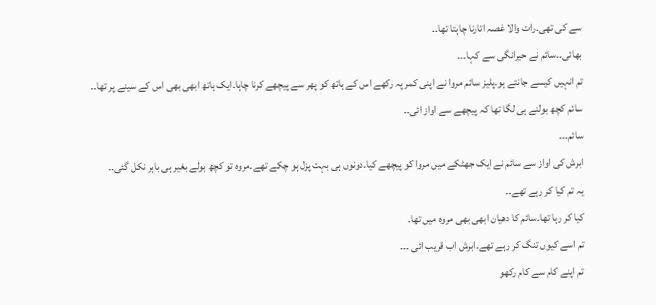سے کی تھی۔رات والا غصہ اتارنا چاہتا تھا۔۔
بھائی۔۔سائم نے حیرانگی سے کہا۔۔۔
تم انہیں کیسے جانتے ہو۔پلیز سائم مروا نے اپنی کمر پہ رکھے اس کے ہاتھ کو پھر سے پیچھے کرنا چاہا۔ایک ہاتھ ابھی بھی اس کے سینے پر تھا۔۔
سائم کچھ بولنے ہی لگا تھا کہ پیچھے سے اواز ائی۔۔
سائم۔۔۔
ابرش کی اواز سے سائم نے ایک جھٹکے میں مروا کو پیچھے کیا۔دونوں ہی بہت پزل ہو چکے تھے۔مروہ تو کچھ بولے بغیر ہی باہر نکل گئی۔۔
یہ تم کیا کر رہے تھے۔۔
کیا کر رہا تھا۔سائم کا دھیان ابھی بھی مروہ میں تھا۔
تم اسے کیوں تنگ کر رہے تھے۔ابرش اب قریب ائی ۔۔۔
تم اپنے کام سے کام رکھو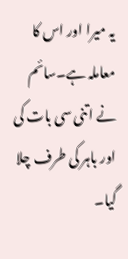یہ میرا اور اس کا معاملہ ہے۔سائم نے اتنی سی بات کی اور باہر کی طرف چلا گیا۔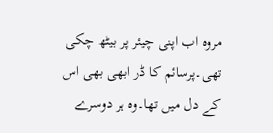مروہ اب اپنی چیئر پر بیٹھ چکی تھی۔پرسائم کا ڈر ابھی بھی اس کے دل میں تھا۔وہ ہر دوسرے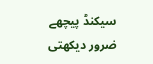سیکنڈ پیچھے ضرور دیکھتی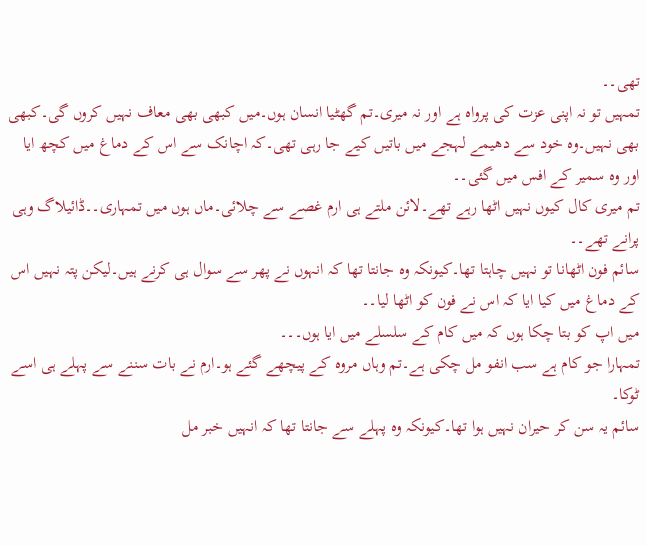تھی۔۔
تمہیں تو نہ اپنی عزت کی پرواہ ہے اور نہ میری۔تم گھٹیا انسان ہوں۔میں کبھی بھی معاف نہیں کروں گی۔کبھی بھی نہیں۔وہ خود سے دھیمے لہجے میں باتیں کیے جا رہی تھی۔کہ اچانک سے اس کے دماغ میں کچھ ایا اور وہ سمیر کے افس میں گئی۔۔
تم میری کال کیوں نہیں اٹھا رہے تھے۔لائن ملتے ہی ارم غصے سے چلائی۔ماں ہوں میں تمہاری۔۔ڈائیلاگ وہی پرانے تھے۔۔
سائم فون اٹھانا تو نہیں چاہتا تھا۔کیونکہ وہ جانتا تھا کہ انہوں نے پھر سے سوال ہی کرنے ہیں۔لیکن پتہ نہیں اس کے دماغ میں کیا ایا کہ اس نے فون کو اٹھا لیا۔۔
میں اپ کو بتا چکا ہوں کہ میں کام کے سلسلے میں ایا ہوں۔۔۔
تمہارا جو کام ہے سب انفو مل چکی ہے۔تم وہاں مروہ کے پیچھے گئے ہو۔ارم نے بات سننے سے پہلے ہی اسے ٹوکا۔
سائم یہ سن کر حیران نہیں ہوا تھا۔کیونکہ وہ پہلے سے جانتا تھا کہ انہیں خبر مل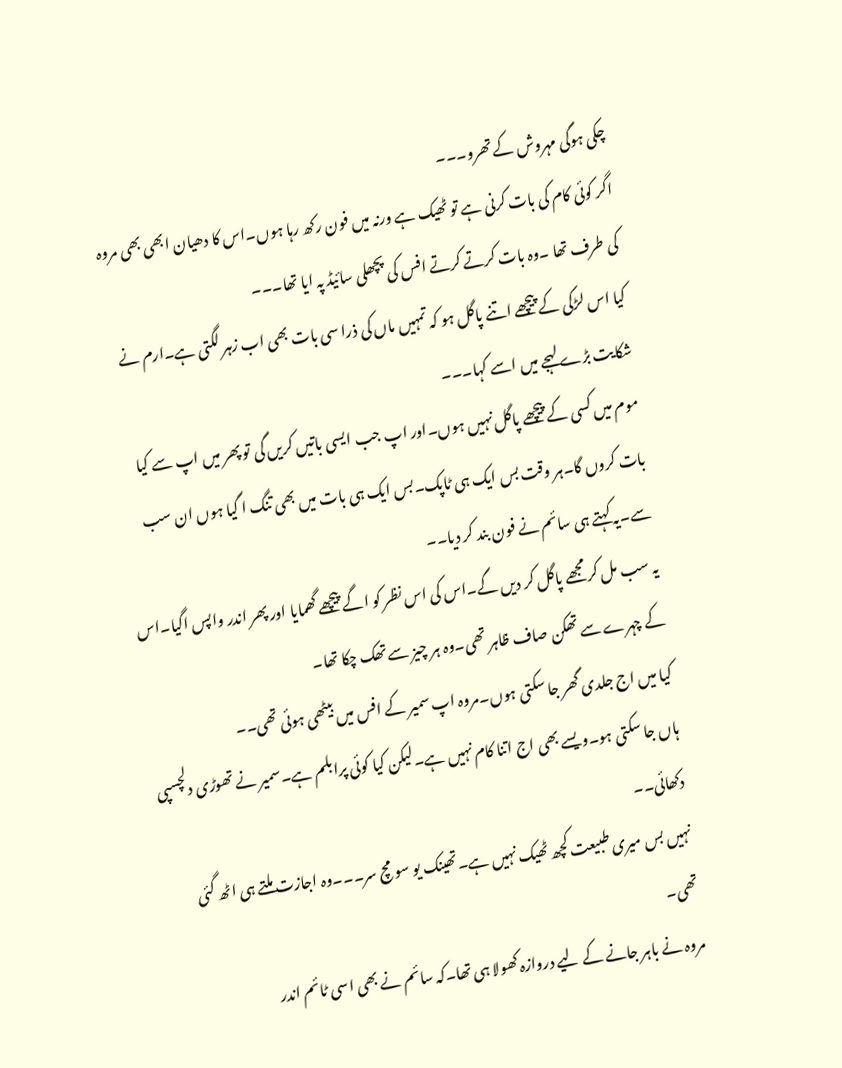چکی ہوگی مہروش کے تھرو۔۔۔
اگر کوئی کام کی بات کرنی ہے تو ٹھیک ہے ورنہ میں فون رکھ رہا ہوں۔اس کا دھیان ابھی بھی مروہ کی طرف تھا ۔وہ بات کرتے کرتے افس کی پچھلی سائیڈ پہ ایا تھا۔۔۔
کیا اس لڑکی کے پیچھے اتنے پاگل ہو کہ تمہیں ماں کی ذرا سی بات بھی اب زہر لگتی ہے۔ارم نے شکایت بڑے لہجے میں اسے کہا۔۔۔
موم میں کسی کے پیچھے پاگل نہیں ہوں۔اور اپ جب ایسی باتیں کریں گی تو پھر میں اپ سے کیا بات کروں گا۔ہر وقت بس ایک ہی ٹاپک۔بس ایک ہی بات میں بھی تنگ ا گیا ہوں ان سب سے۔یہ کہتے ہی سائم نے فون بند کر دیا۔۔
یہ سب مل کر مجھے پاگل کر دیں گے۔اس کی اس نظر کو اگے پیچھے گھمایا اور پھر اندر واپس اگیا۔اس کے چہرے سے تھکن صاف ظاہر تھی۔وہ ہر چیز سے تھک چکا تھا۔
کیا میں اج جلدی گھر جا سکتی ہوں۔مروہ اپ سمیر کے افس میں بیٹھی ہوئی تھی۔۔
ہاں جا سکتی ہو۔ویسے بھی اج اتنا کام نہیں ہے۔لیکن کیا کوئی پرابلم ہے۔سمیر نے تھوڑی دلچسپی دکھائی۔۔
نہیں بس میری طبیعت کچھ ٹھیک نہیں ہے۔تھینک یو سو مچ سر۔۔۔وہ اجازت ملتے ہی اٹھ گئی تھی۔
مروہ نے باہر جانے کے لیے دروازہ کھولا ہی تھا۔کہ سائم نے بھی اسی ٹائم اندر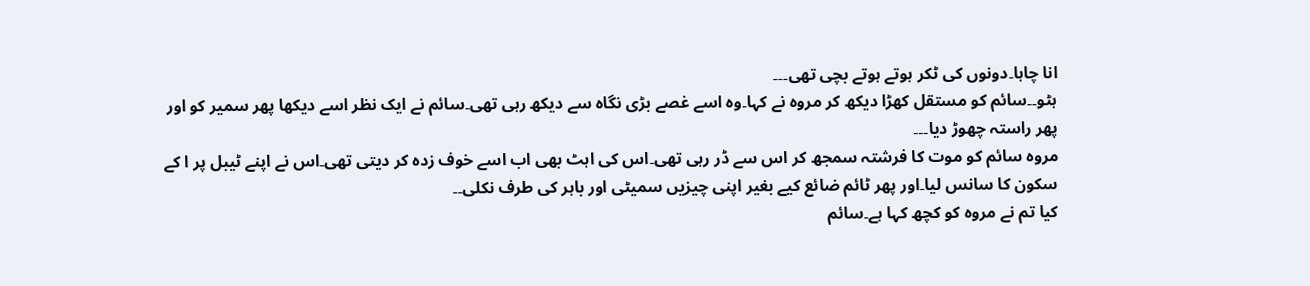انا چاہا۔دونوں کی ٹکر ہوتے ہوتے بچی تھی۔۔۔
ہٹو۔۔سائم کو مستقل کھڑا دیکھ کر مروہ نے کہا۔وہ اسے غصے بڑی نگاہ سے دیکھ رہی تھی۔سائم نے ایک نظر اسے دیکھا پھر سمیر کو اور پھر راستہ چھوڑ دیا۔۔۔
مروہ سائم کو موت کا فرشتہ سمجھ کر اس سے ڈر رہی تھی۔اس کی اہٹ بھی اب اسے خوف زدہ کر دیتی تھی۔اس نے اپنے ٹیبل پر ا کے سکون کا سانس لیا۔اور پھر ٹائم ضائع کیے بغیر اپنی چیزیں سمیٹی اور باہر کی طرف نکلی۔۔
کیا تم نے مروہ کو کچھ کہا ہے۔سائم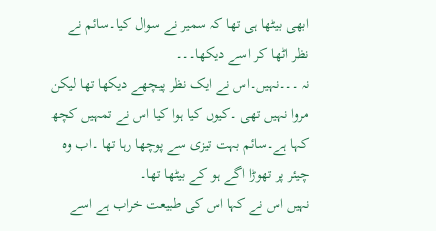ابھی بیٹھا ہی تھا کہ سمیر نے سوال کیا۔سائم نے نظر اٹھا کر اسے دیکھا۔۔۔
نہ ۔۔۔نہیں۔اس نے ایک نظر پیچھے دیکھا تھا لیکن مروا نہیں تھی ۔کیوں کیا ہوا کیا اس نے تمہیں کچھ کہا ہے۔سائم بہت تیزی سے پوچھا رہا تھا ۔اب وہ چیئر پر تھوڑا اگے ہو کے بیٹھا تھا۔
نہیں اس نے کہا اس کی طبیعت خراب ہے اسے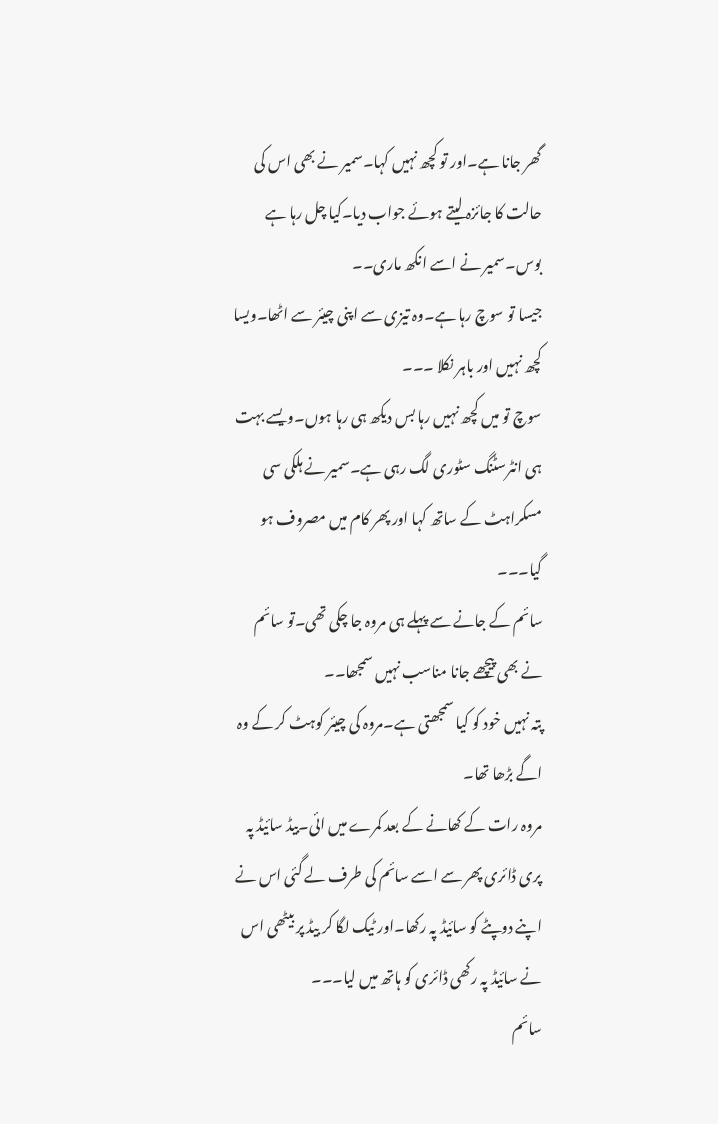گھر جانا ہے۔اور تو کچھ نہیں کہا۔سمیر نے بھی اس کی حالت کا جائزہ لیتے ہوئے جواب دیا۔کیا چل رہا ہے بوس۔سمیر نے اسے انکھ ماری۔۔
جیسا تو سوچ رہا ہے۔وہ تیزی سے اپنی چیئر سے اٹھا۔ویسا کچھ نہیں اور باہر نکلا ۔۔۔
سوچ تو میں کچھ نہیں رہا بس دیکھ ہی رہا ہوں۔ویسے بہت ہی انٹرسٹنگ سٹوری لگ رہی ہے۔سمیر نے ہلکی سی مسکراہٹ کے ساتھ کہا اور پھر کام میں مصروف ہو گیا۔۔۔
سائم کے جانے سے پہلے ہی مروہ جا چکی تھی۔تو سائم نے بھی پیچھے جانا مناسب نہیں سمجھا۔۔
پتہ نہیں خود کو کیا سمجھتی ہے۔مروہ کی چیئر کوہٹ کر کے وہ اگے بڑھا تھا۔
مروہ رات کے کھانے کے بعد کمرے میں ائی۔بیڈ سائیڈ پہ پری ڈائری پھر سے اسے سائم کی طرف لے گئی اس نے اپنے دوپٹے کو سائیڈ پہ رکھا۔اور ٹیک لگا کر بیڈ پر بیٹھی اس نے سائیڈ پہ رکھی ڈائری کو ہاتھ میں لیا۔۔۔
سائم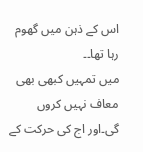اس کے ذہن میں گھوم رہا تھا۔۔
میں تمہیں کبھی بھی معاف نہیں کروں گی۔اور اج کی حرکت کے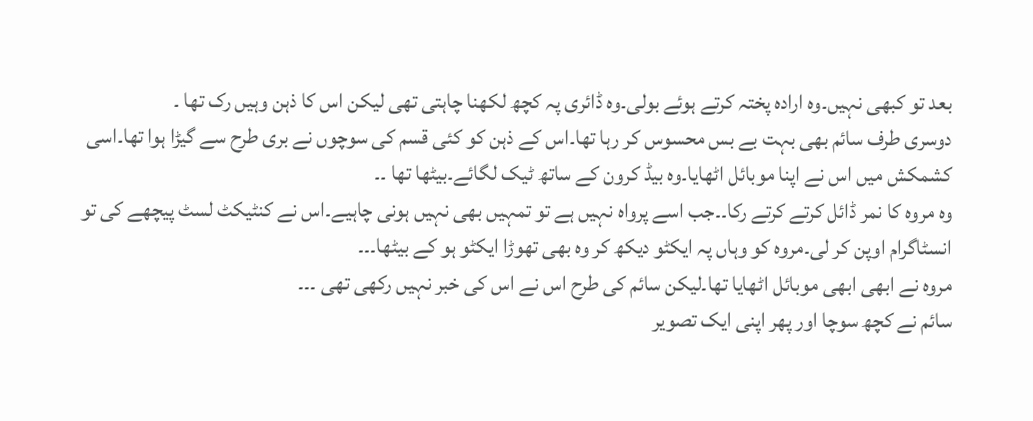بعد تو کبھی نہیں۔وہ ارادہ پختہ کرتے ہوئے بولی۔وہ ڈائری پہ کچھ لکھنا چاہتی تھی لیکن اس کا ذہن وہیں رک تھا ۔
دوسری طرف سائم بھی بہت بے بس محسوس کر رہا تھا۔اس کے ذہن کو کئی قسم کی سوچوں نے بری طرح سے گیڑا ہوا تھا۔اسی کشمکش میں اس نے اپنا موبائل اٹھایا۔وہ بیڈ کرون کے ساتھ ٹیک لگائے۔بیٹھا تھا ۔۔
وہ مروہ کا نمر ڈائل کرتے کرتے رکا۔۔جب اسے پرواہ نہیں ہے تو تمہیں بھی نہیں ہونی چاہیے۔اس نے کنٹیکٹ لسٹ پیچھے کی تو انسٹاگرام اوپن کر لی۔مروہ کو وہاں پہ ایکٹو دیکھ کر وہ بھی تھوڑا ایکٹو ہو کے بیٹھا۔۔۔
مروہ نے ابھی ابھی موبائل اٹھایا تھا۔لیکن سائم کی طرح اس نے اس کی خبر نہیں رکھی تھی ۔۔۔
سائم نے کچھ سوچا اور پھر اپنی ایک تصویر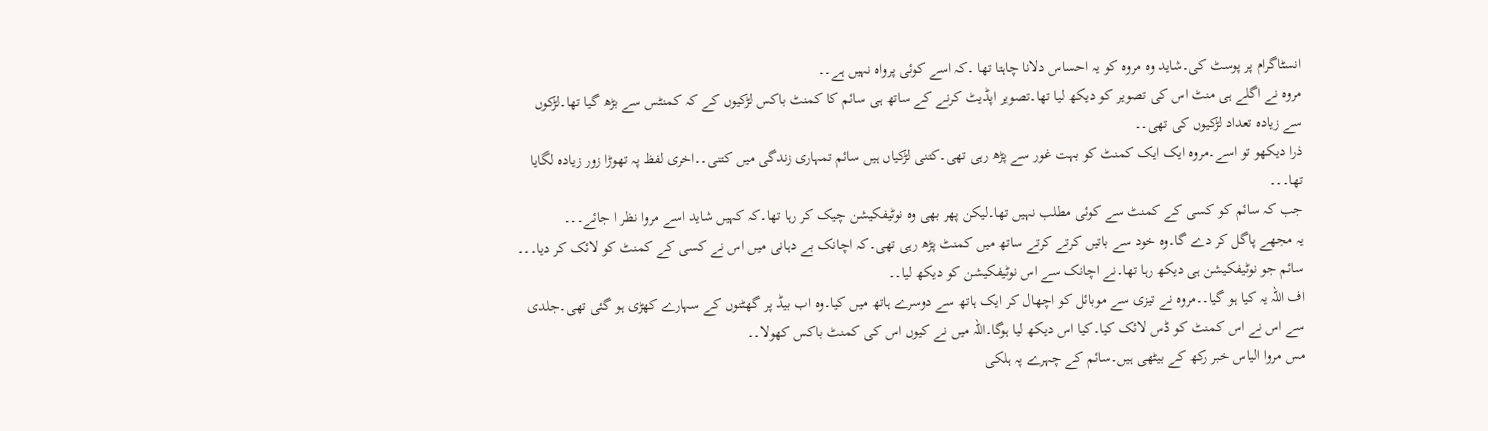انسٹاگرام پر پوسٹ کی۔شاید وہ مروہ کو یہ احساس دلانا چاہتا تھا ۔کہ اسے کوئی پرواہ نہیں ہے۔۔
مروہ نے اگلے ہی منٹ اس کی تصویر کو دیکھ لیا تھا۔تصویر اپڈیٹ کرنے کے ساتھ ہی سائم کا کمنٹ باکس لڑکیوں کے کہ کمنٹس سے بڑھ گیا تھا۔لڑکوں سے زیادہ تعداد لڑکیوں کی تھی۔۔
ذرا دیکھو تو اسے۔مروہ ایک ایک کمنٹ کو بہت غور سے پڑھ رہی تھی۔کتنی لڑکیاں ہیں سائم تمہاری زندگی میں کتنی۔۔اخری لفظ پہ تھوڑا زور زیادہ لگایا تھا۔۔۔
جب کہ سائم کو کسی کے کمنٹ سے کوئی مطلب نہیں تھا۔لیکن پھر بھی وہ نوٹیفکیشن چیک کر رہا تھا۔کہ کہیں شاید اسے مروا نظر ا جائے۔۔۔
یہ مجھے پاگل کر دے گا۔وہ خود سے باتیں کرتے کرتے ساتھ میں کمنٹ پڑھ رہی تھی۔کہ اچانک بے دہانی میں اس نے کسی کے کمنٹ کو لائک کر دیا۔۔۔
سائم جو نوٹیفکیشن ہی دیکھ رہا تھا۔نے اچانک سے اس نوٹیفکیشن کو دیکھ لیا۔۔
اف اللہ یہ کیا ہو گیا۔۔مروہ نے تیزی سے موبائل کو اچھال کر ایک ہاتھ سے دوسرے ہاتھ میں کیا۔وہ اب بیڈ پر گھٹنوں کے سہارے کھڑی ہو گئی تھی۔جلدی سے اس نے اس کمنٹ کو ڈس لائک کیا۔کیا اس دیکھ لیا ہوگا۔اللہ میں نے کیوں اس کی کمنٹ باکس کھولا۔۔
مس مروا الیاس خبر رکھ کے بیٹھی ہیں۔سائم کے چہرے پہ ہلکی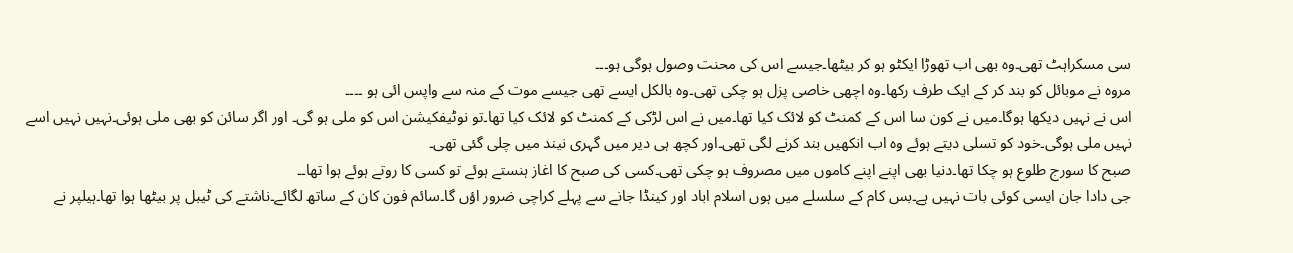سی مسکراہٹ تھی۔وہ بھی اب تھوڑا ایکٹو ہو کر بیٹھا۔جیسے اس کی محنت وصول ہوگی ہو۔۔۔
مروہ نے موبائل کو بند کر کے ایک طرف رکھا۔وہ اچھی خاصی پزل ہو چکی تھی۔وہ بالکل ایسے تھی جیسے موت کے منہ سے واپس ائی ہو ۔۔۔۔
اس نے نہیں دیکھا ہوگا۔میں نے کون سا اس کے کمنٹ کو لائک کیا تھا۔میں نے اس لڑکی کے کمنٹ کو لائک کیا تھا۔تو نوٹیفکیشن اس کو ملی ہو گی۔ اور اگر سائن کو بھی ملی ہوئی۔نہیں نہیں اسے نہیں ملی ہوگی۔خود کو تسلی دیتے ہوئے وہ اب انکھیں بند کرنے لگی تھی۔اور کچھ ہی دیر میں گہری نیند میں چلی گئی تھی۔
صبح کا سورج طلوع ہو چکا تھا۔دنیا بھی اپنے اپنے کاموں میں مصروف ہو چکی تھی۔کسی کی صبح کا اغاز ہنستے ہوئے تو کسی کا روتے ہوئے ہوا تھا۔۔
جی دادا جان ایسی کوئی بات نہیں ہے۔بس کام کے سلسلے میں ہوں اسلام اباد اور کینڈا جانے سے پہلے کراچی ضرور اؤں گا۔سائم فون کان کے ساتھ لگائے۔ناشتے کی ٹیبل پر بیٹھا ہوا تھا۔ہیلپر نے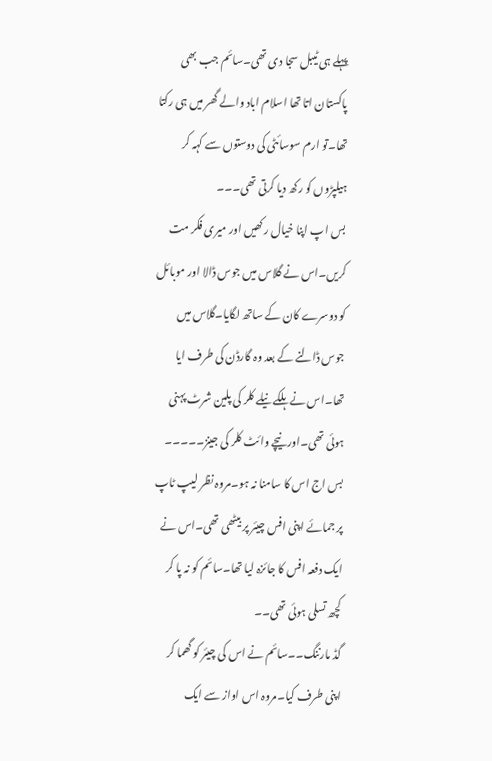پہلے ہی ٹیبل سجا دی تھی۔سائم جب بھی پاکستان اتا تھا اسلام اباد والے گھر میں ہی رکتا تھا۔تو ارم سوسائٹی کی دوستوں سے کہہ کر ہیلپڑوں کو رکھ دیا کرتی تھی۔۔۔
بس اپ اپنا خیال رکھیں اور میری فکر مت کریں۔اس نے گلاس میں جوس ڈالا اور موبائل کو دوسرے کان کے ساتھ لگایا۔گلاس میں جوس ڈالنے کے بعد وہ گارڈن کی طرف ایا تھا۔اس نے ہلکے نیلے کلر کی پلین شرٹ پہنی ہوئی تھی۔اور نیچے وائٹ کلر کی جینز۔۔۔۔۔
بس اج اس کا سامنا نہ ہو۔مروہ نظر لیپ ٹاپ پر جمائے اپنی افس چیئر پر بیٹھی تھی۔اس نے ایک دفعہ افس کا جائزہ لیا تھا۔سائم کو نہ پا کر کچھ تسلی ہوئی تھی۔۔
گڈ مارننگ۔۔سائم نے اس کی چیئر کو گھما کر اپنی طرف کیا۔مروہ اس اواز سے ایک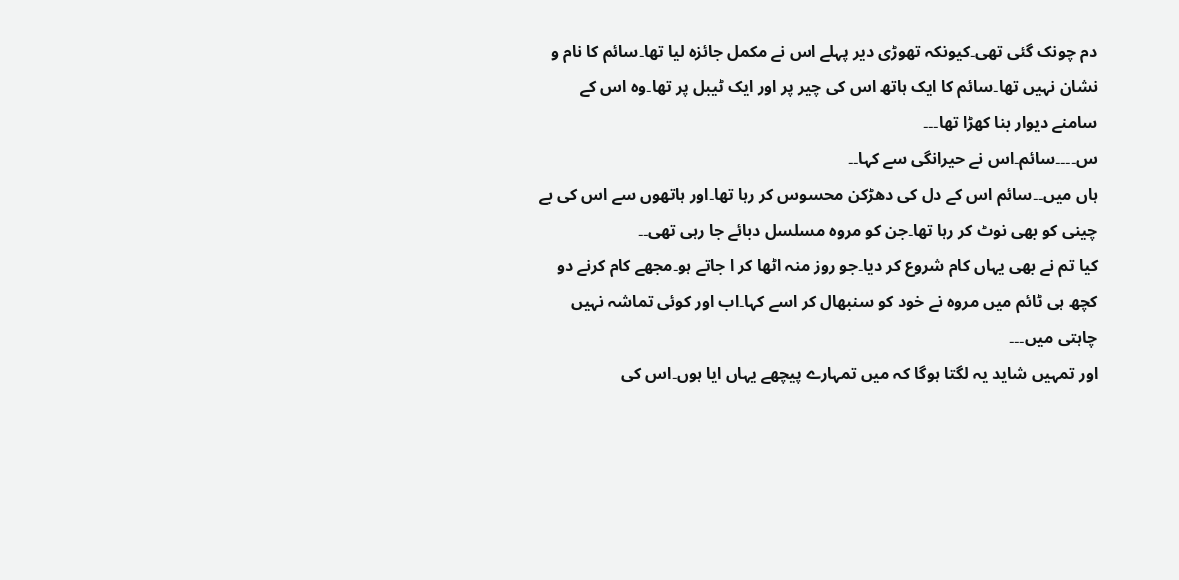دم چونک گئی تھی۔کیونکہ تھوڑی دیر پہلے اس نے مکمل جائزہ لیا تھا۔سائم کا نام و نشان نہیں تھا۔سائم کا ایک ہاتھ اس کی چیر پر اور ایک ٹیبل پر تھا۔وہ اس کے سامنے دیوار بنا کھڑا تھا۔۔۔
س۔۔۔۔سائم۔اس نے حیرانگی سے کہا۔۔
ہاں میں۔۔سائم اس کے دل کی دھڑکن محسوس کر رہا تھا۔اور ہاتھوں سے اس کی بے چینی کو بھی نوٹ کر رہا تھا۔جن کو مروہ مسلسل دبائے جا رہی تھی۔۔
کیا تم نے بھی یہاں کام شروع کر دیا۔جو روز منہ اٹھا کر ا جاتے ہو۔مجھے کام کرنے دو کچھ ہی ٹائم میں مروہ نے خود کو سنبھال کر اسے کہا۔اب اور کوئی تماشہ نہیں چاہتی میں۔۔۔
اور تمہیں شاید یہ لگتا ہوگا کہ میں تمہارے پیچھے یہاں ایا ہوں۔اس کی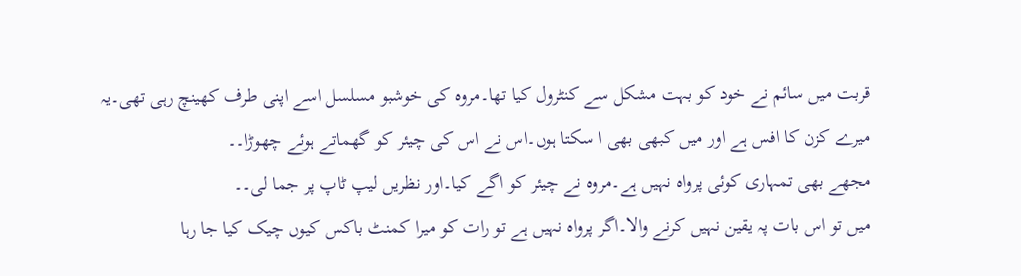قربت میں سائم نے خود کو بہت مشکل سے کنٹرول کیا تھا۔مروہ کی خوشبو مسلسل اسے اپنی طرف کھینچ رہی تھی۔یہ میرے کزن کا افس ہے اور میں کبھی بھی ا سکتا ہوں۔اس نے اس کی چیئر کو گھماتے ہوئے چھوڑا۔۔
مجھے بھی تمہاری کوئی پرواہ نہیں ہے۔مروہ نے چیئر کو اگے کیا۔اور نظریں لیپ ٹاپ پر جما لی۔۔
میں تو اس بات پہ یقین نہیں کرنے والا۔اگر پرواہ نہیں ہے تو رات کو میرا کمنٹ باکس کیوں چیک کیا جا رہا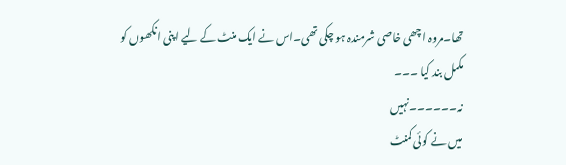تھا۔مروہ اچھی خاصی شرمندہ ہو چکی تھی۔اس نے ایک منٹ کے لیے اپنی انکھوں کو مکمل بند کیا ۔۔۔
نہ۔۔۔۔۔۔نہیں
میں نے کوئی کمنٹ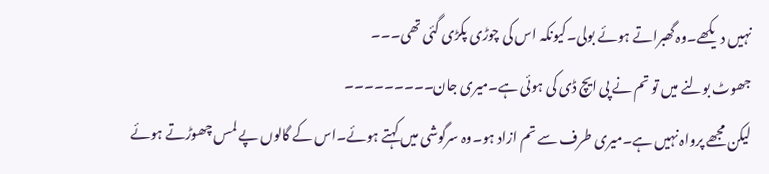نہیں دیکھے۔وہ گھبراتے ہوئے بولی۔کیونکہ اس کی چوڑی پکڑی گئی تھی۔۔۔
جھوٹ بولنے میں تو تم نے پی ایچ ڈی کی ہوئی ہے۔میری جان۔۔۔۔۔۔۔۔۔
لیکن مجھے پرواہ نہیں ہے۔میری طرف سے تم ازاد ہو۔وہ سرگوشی میں کہتے ہوئے۔اس کے گالوں پے لمس چھوڑتے ہوئے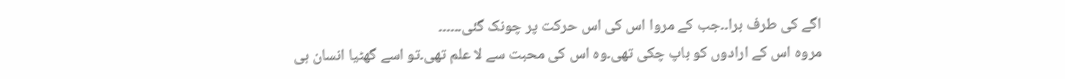اگے کی طرف برا۔۔جب کے مروا اس کی اس حرکت پر چونک گئی۔۔۔۔۔۔
مروہ اس کے ارادوں کو باپ چکی تھی۔وہ اس کی محبت سے لا علم تھی۔تو اسے گھٹیا انسان ہی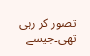تصور کر رہی تھی۔جیسے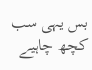بس یہی سب کچھ چاہیے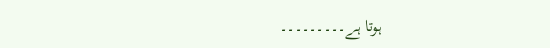ہوتا ہے۔۔۔۔۔۔۔۔۔